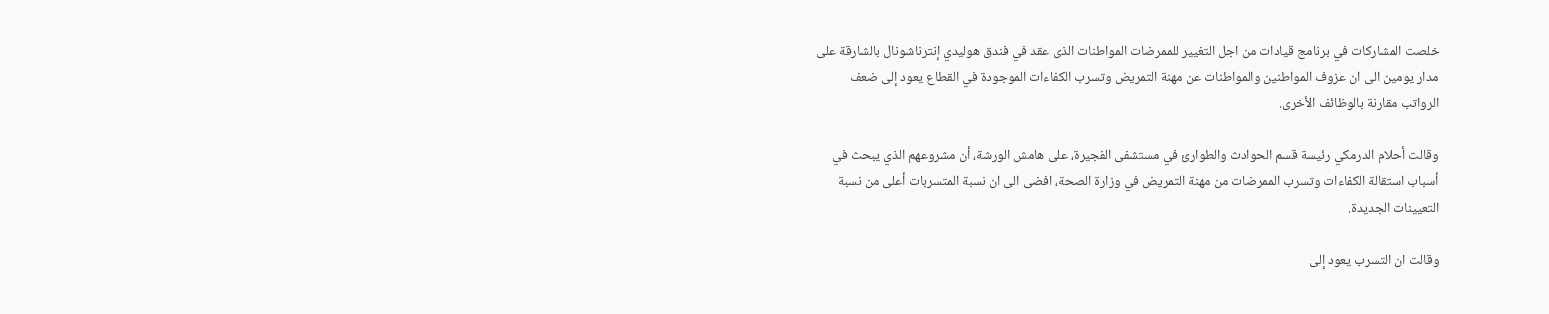خلصت المشاركات في برنامج قيادات من اجل التغيير للممرضات المواطنات الذى عقد في فندق هوليدي إنترناشونال بالشارقة على مدار يومين الى ان عزوف المواطنين والمواطنات عن مهنة التمريض وتسرب الكفاءات الموجودة في القطاع يعود إلى ضعف الرواتب مقارنة بالوظائف الأخرى.

وقالت أحلام الدرمكي رئيسة قسم الحوادث والطوارئ في مستشفى الفجيرة، على هامش الورشة، أن مشروعهم الذي يبحث في أسباب استقالة الكفاءات وتسرب الممرضات من مهنة التمريض في وزارة الصحة، افضى الى ان نسبة المتسربات أعلى من نسبة التعيينات الجديدة.

وقالت ان التسرب يعود إلى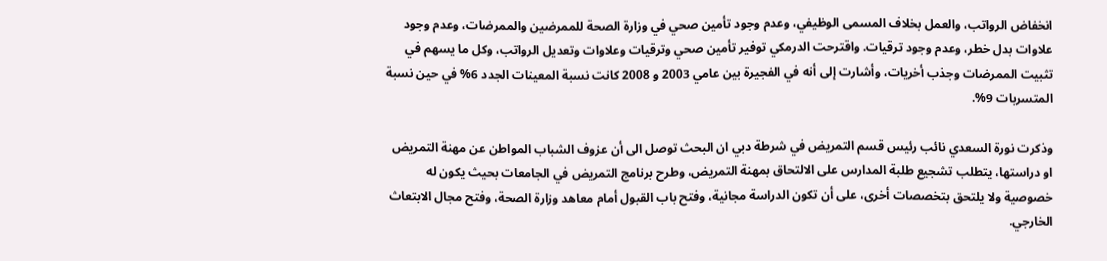انخفاض الرواتب، والعمل بخلاف المسمى الوظيفي، وعدم وجود تأمين صحي في وزارة الصحة للممرضين والممرضات، وعدم وجود علاوات بدل خطر، وعدم وجود ترقيات. واقترحت الدرمكي توفير تأمين صحي وترقيات وعلاوات وتعديل الرواتب، وكل ما يسهم في تثبيت الممرضات وجذب أخريات، وأشارت إلى أنه في الفجيرة بين عامي 2003 و 2008 كانت نسبة المعينات الجدد 6% في حين نسبة المتسربات 9%.

وذكرت نورة السعدي نائب رئيس قسم التمريض في شرطة دبي ان البحث توصل الى أن عزوف الشباب المواطن عن مهنة التمريض او دراستها، يتطلب تشجيع طلبة المدارس على الالتحاق بمهنة التمريض، وطرح برنامج التمريض في الجامعات بحيث يكون له خصوصية ولا يلتحق بتخصصات أخرى، على أن تكون الدراسة مجانية، وفتح باب القبول أمام معاهد وزارة الصحة، وفتح مجال الابتعاث الخارجي.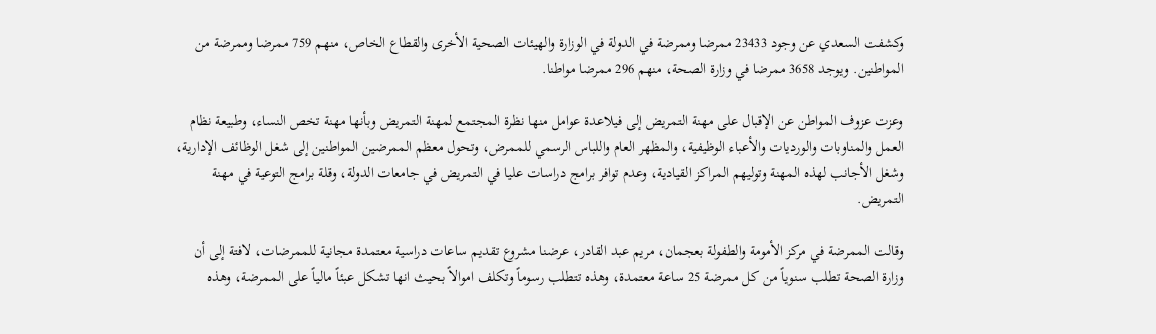وكشفت السعدي عن وجود 23433 ممرضا وممرضة في الدولة في الوزارة والهيئات الصحية الأخرى والقطاع الخاص، منهم 759 ممرضا وممرضة من المواطنين. ويوجد 3658 ممرضا في وزارة الصحة، منهم 296 ممرضا مواطنا.

وعزت عزوف المواطن عن الإقبال على مهنة التمريض إلى فيلاعدة عوامل منها نظرة المجتمع لمهنة التمريض وبأنها مهنة تخص النساء، وطبيعة نظام العمل والمناوبات والورديات والأعباء الوظيفية، والمظهر العام واللباس الرسمي للممرض، وتحول معظم الممرضين المواطنين إلى شغل الوظائف الإدارية، وشغل الأجانب لهذه المهنة وتوليهم المراكز القيادية، وعدم توافر برامج دراسات عليا في التمريض في جامعات الدولة، وقلة برامج التوعية في مهنة التمريض.

وقالت الممرضة في مركز الأمومة والطفولة بعجمان، مريم عبد القادر، عرضنا مشروع تقديم ساعات دراسية معتمدة مجانية للممرضات، لافتة إلى أن وزارة الصحة تطلب سنوياً من كل ممرضة 25 ساعة معتمدة، وهذه تتطلب رسوماً وتكلف اموالاً بحيث انها تشكل عبئاً مالياً على الممرضة، وهذه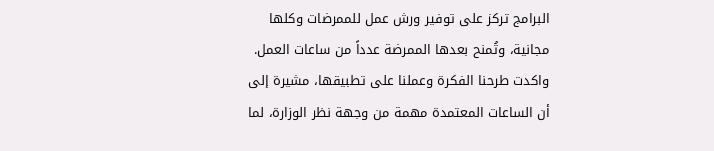البرامج تركز على توفير ورش عمل للممرضات وكلها مجانية، وتُمنح بعدها الممرضة عدداً من ساعات العمل. واكدت طرحنا الفكرة وعملنا على تطبيقها، مشيرة إلى أن الساعات المعتمدة مهمة من وجهة نظر الوزارة، لما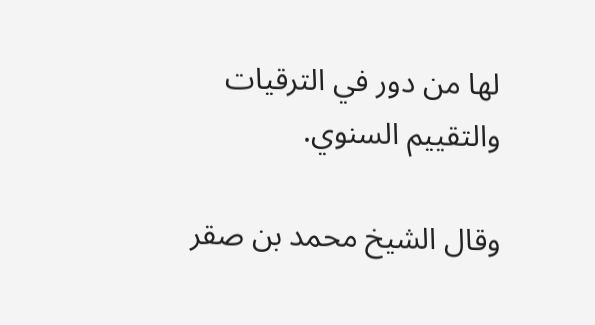لها من دور في الترقيات والتقييم السنوي.

وقال الشيخ محمد بن صقر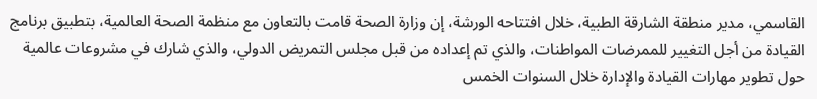القاسمي، مدير منطقة الشارقة الطبية، خلال افتتاحه الورشة، إن وزارة الصحة قامت بالتعاون مع منظمة الصحة العالمية، بتطبيق برنامج القيادة من أجل التغيير للممرضات المواطنات، والذي تم إعداده من قبل مجلس التمريض الدولي، والذي شارك في مشروعات عالمية حول تطوير مهارات القيادة والإدارة خلال السنوات الخمس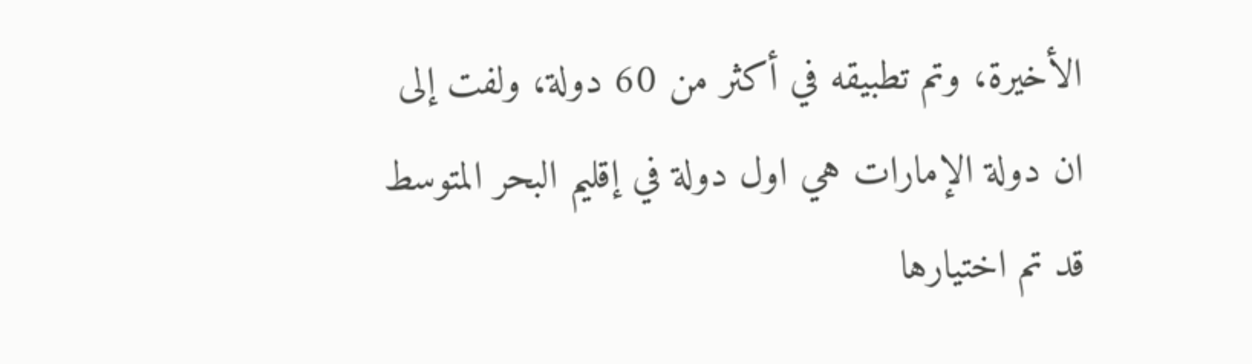الأخيرة، وتم تطبيقه في أكثر من 60 دولة، ولفت إلى ان دولة الإمارات هي اول دولة في إقليم البحر المتوسط قد تم اختيارها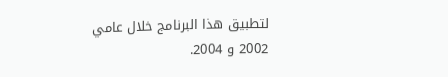لتطبيق هذا البرنامج خلال عامي 2002 و 2004.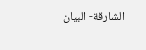الشارقة- البيان